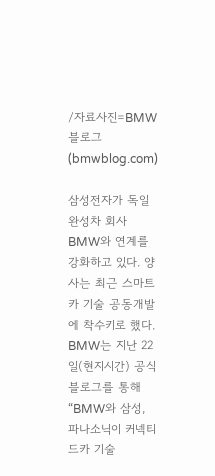/자료사진=BMW블로그(bmwblog.com)

삼성전자가 독일 완성차 회사 BMW와 연계를 강화하고 있다. 양사는 최근 스마트카 기술 공동개발에 착수키로 했다.
BMW는 지난 22일(현지시간) 공식 블로그를 통해 “BMW와 삼성, 파나소닉이 커넥티드카 기술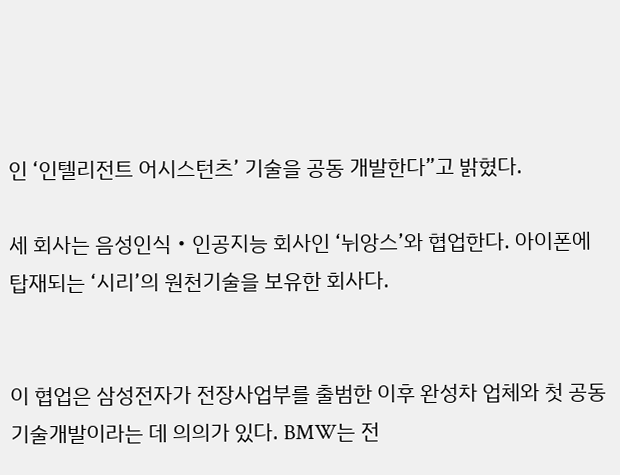인 ‘인텔리전트 어시스턴츠’ 기술을 공동 개발한다”고 밝혔다.

세 회사는 음성인식‧인공지능 회사인 ‘뉘앙스’와 협업한다. 아이폰에 탑재되는 ‘시리’의 원천기술을 보유한 회사다.


이 협업은 삼성전자가 전장사업부를 출범한 이후 완성차 업체와 첫 공동기술개발이라는 데 의의가 있다. BMW는 전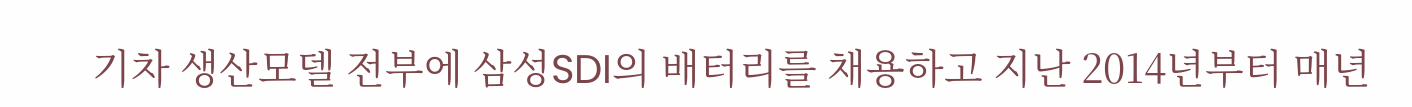기차 생산모델 전부에 삼성SDI의 배터리를 채용하고 지난 2014년부터 매년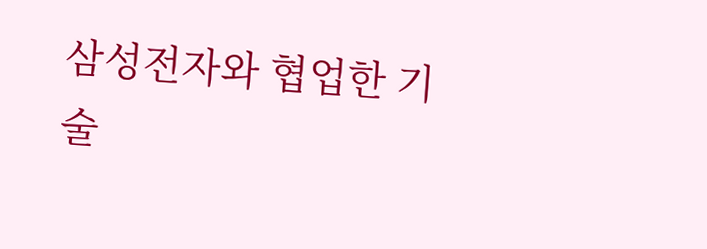삼성전자와 협업한 기술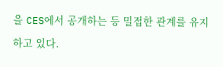을 CES에서 공개하는 등 밀접한 관계를 유지하고 있다.